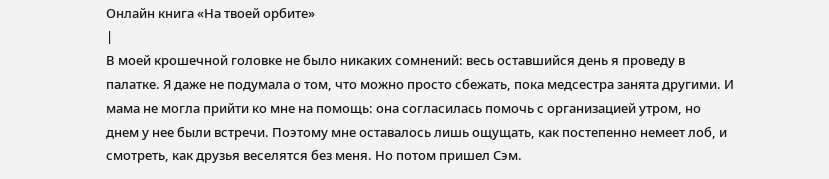Онлайн книга «На твоей орбите»
|
В моей крошечной головке не было никаких сомнений: весь оставшийся день я проведу в палатке. Я даже не подумала о том, что можно просто сбежать, пока медсестра занята другими. И мама не могла прийти ко мне на помощь: она согласилась помочь с организацией утром, но днем у нее были встречи. Поэтому мне оставалось лишь ощущать, как постепенно немеет лоб, и смотреть, как друзья веселятся без меня. Но потом пришел Сэм.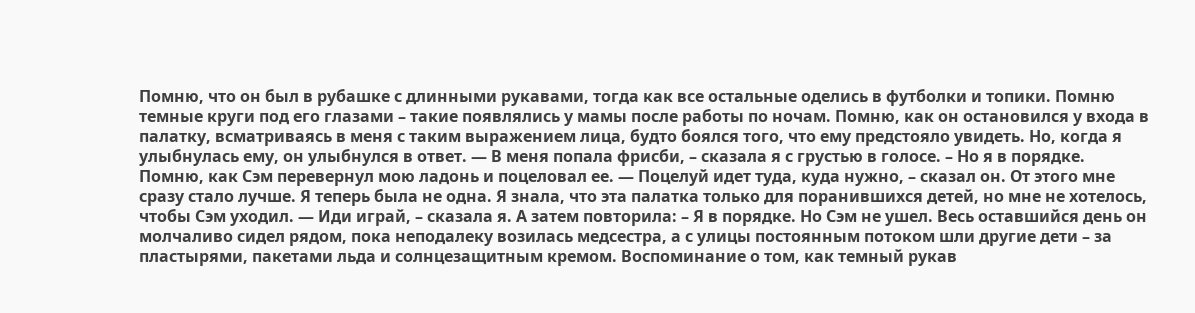Помню, что он был в рубашке с длинными рукавами, тогда как все остальные оделись в футболки и топики. Помню темные круги под его глазами – такие появлялись у мамы после работы по ночам. Помню, как он остановился у входа в палатку, всматриваясь в меня с таким выражением лица, будто боялся того, что ему предстояло увидеть. Но, когда я улыбнулась ему, он улыбнулся в ответ. — В меня попала фрисби, – сказала я с грустью в голосе. – Но я в порядке. Помню, как Сэм перевернул мою ладонь и поцеловал ее. — Поцелуй идет туда, куда нужно, – сказал он. От этого мне сразу стало лучше. Я теперь была не одна. Я знала, что эта палатка только для поранившихся детей, но мне не хотелось, чтобы Сэм уходил. — Иди играй, – сказала я. А затем повторила: – Я в порядке. Но Сэм не ушел. Весь оставшийся день он молчаливо сидел рядом, пока неподалеку возилась медсестра, а с улицы постоянным потоком шли другие дети – за пластырями, пакетами льда и солнцезащитным кремом. Воспоминание о том, как темный рукав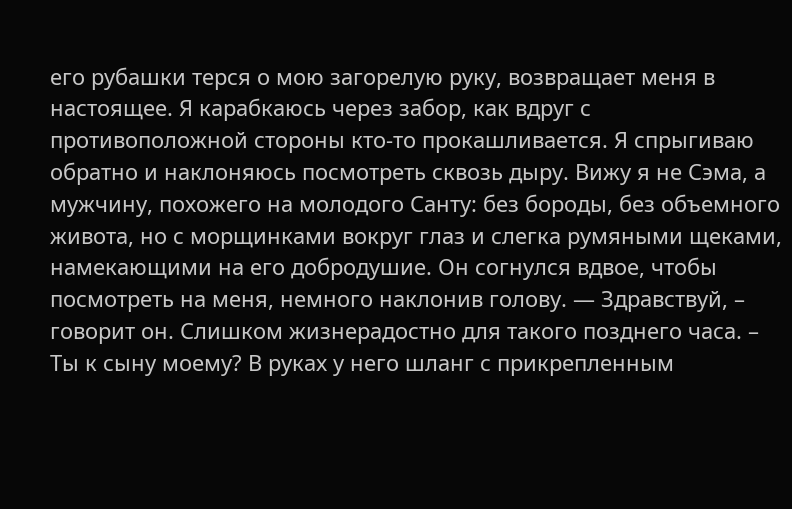его рубашки терся о мою загорелую руку, возвращает меня в настоящее. Я карабкаюсь через забор, как вдруг с противоположной стороны кто-то прокашливается. Я спрыгиваю обратно и наклоняюсь посмотреть сквозь дыру. Вижу я не Сэма, а мужчину, похожего на молодого Санту: без бороды, без объемного живота, но с морщинками вокруг глаз и слегка румяными щеками, намекающими на его добродушие. Он согнулся вдвое, чтобы посмотреть на меня, немного наклонив голову. — Здравствуй, – говорит он. Слишком жизнерадостно для такого позднего часа. – Ты к сыну моему? В руках у него шланг с прикрепленным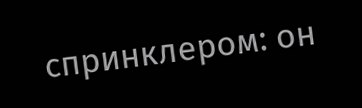спринклером: он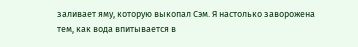заливает яму, которую выкопал Сэм. Я настолько заворожена тем, как вода впитывается в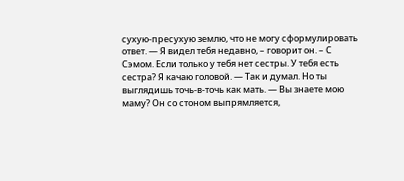сухую-пресухую землю, что не могу сформулировать ответ. — Я видел тебя недавно, – говорит он. – С Сэмом. Если только у тебя нет сестры. У тебя есть сестра? Я качаю головой. — Так и думал. Но ты выглядишь точь-в-точь как мать. — Вы знаете мою маму? Он со стоном выпрямляется,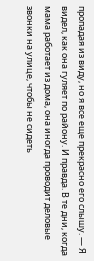пропадая из виду, но я все еще прекрасно его слышу. — Я видел, как она гуляет по району. И правда. В те дни, когда мама работает из дома, она иногда проводит деловые звонки на улице, чтобы не сидеть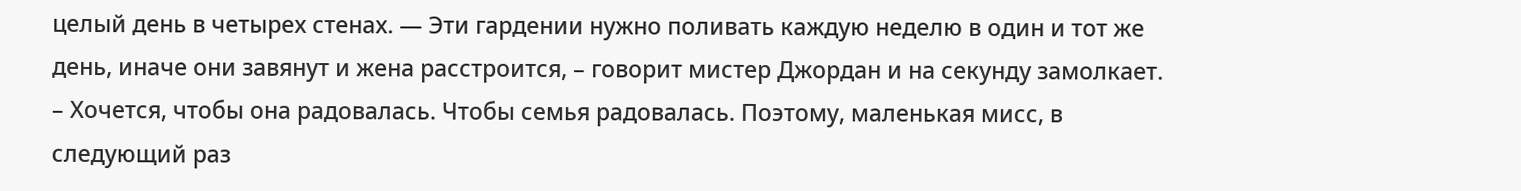целый день в четырех стенах. — Эти гардении нужно поливать каждую неделю в один и тот же день, иначе они завянут и жена расстроится, – говорит мистер Джордан и на секунду замолкает. – Хочется, чтобы она радовалась. Чтобы семья радовалась. Поэтому, маленькая мисс, в следующий раз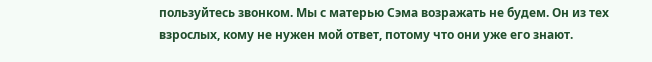пользуйтесь звонком. Мы с матерью Сэма возражать не будем. Он из тех взрослых, кому не нужен мой ответ, потому что они уже его знают.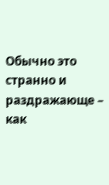Обычно это странно и раздражающе – как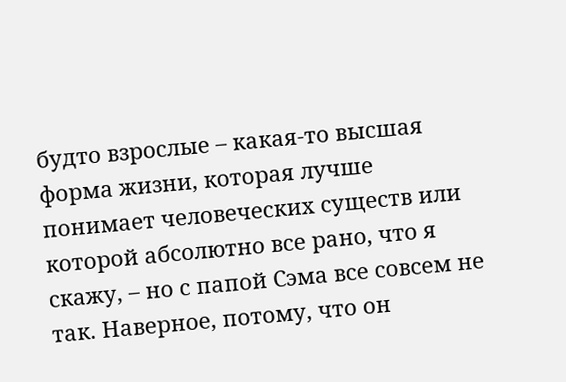будто взрослые – какая-то высшая форма жизни, которая лучше понимает человеческих существ или которой абсолютно все рано, что я скажу, – но с папой Сэма все совсем не так. Наверное, потому, что он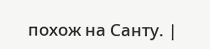похож на Санту. |